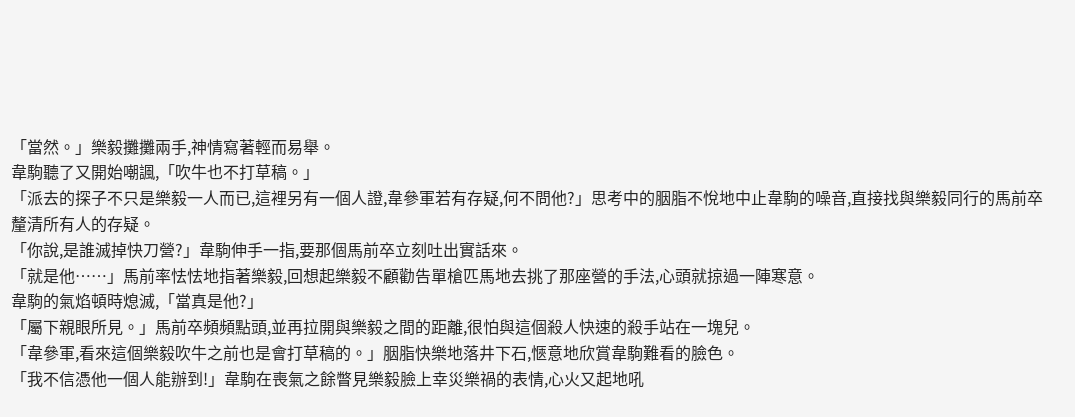「當然。」樂毅攤攤兩手,神情寫著輕而易舉。
韋駒聽了又開始嘲諷,「吹牛也不打草稿。」
「派去的探子不只是樂毅一人而已,這裡另有一個人證,韋參軍若有存疑,何不問他?」思考中的胭脂不悅地中止韋駒的噪音,直接找與樂毅同行的馬前卒釐清所有人的存疑。
「你說,是誰滅掉快刀營?」韋駒伸手一指,要那個馬前卒立刻吐出實話來。
「就是他……」馬前率怯怯地指著樂毅,回想起樂毅不顧勸告單槍匹馬地去挑了那座營的手法,心頭就掠過一陣寒意。
韋駒的氣焰頓時熄滅,「當真是他?」
「屬下親眼所見。」馬前卒頻頻點頭,並再拉開與樂毅之間的距離,很怕與這個殺人快速的殺手站在一塊兒。
「韋參軍,看來這個樂毅吹牛之前也是會打草稿的。」胭脂快樂地落井下石,愜意地欣賞韋駒難看的臉色。
「我不信憑他一個人能辦到!」韋駒在喪氣之餘瞥見樂毅臉上幸災樂禍的表情,心火又起地吼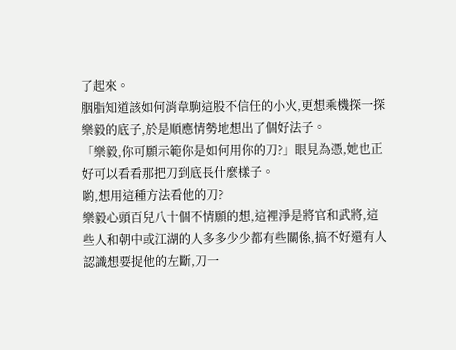了起來。
胭脂知道該如何消韋駒這股不信任的小火,更想乘機探一探樂毅的底子,於是順應情勢地想出了個好法子。
「樂毅,你可願示範你是如何用你的刀?」眼見為憑,她也正好可以看看那把刀到底長什麼樣子。
喲,想用這種方法看他的刀?
樂毅心頭百兒八十個不情願的想,這裡淨是將官和武將,這些人和朝中或江湖的人多多少少都有些關係,搞不好還有人認識想要捉他的左斷,刀一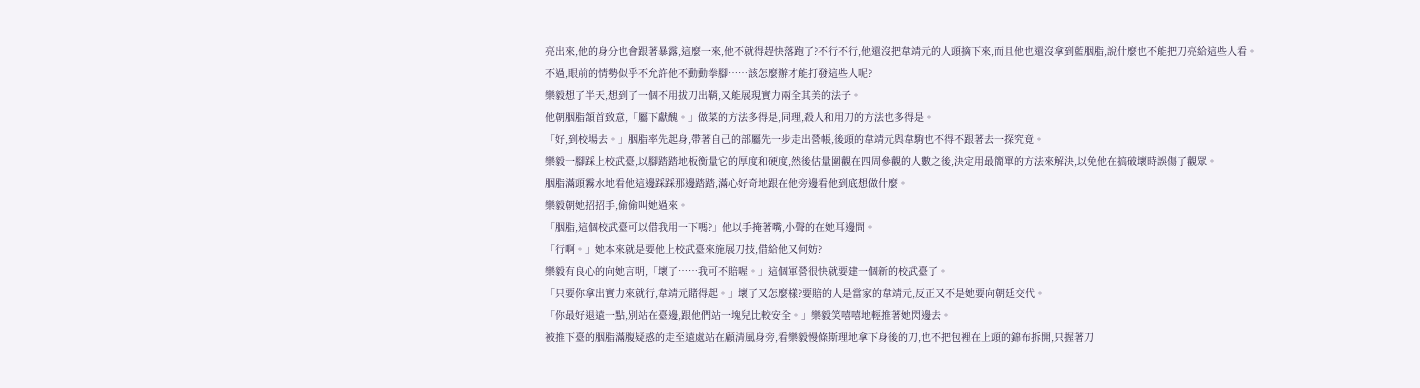亮出來,他的身分也會跟著暴露,這麼一來,他不就得趕快落跑了?不行不行,他還沒把韋靖元的人頭摘下來,而且他也還沒拿到藍胭脂,說什麼也不能把刀亮給這些人看。
不過,眼前的情勢似乎不允許他不動動拳腳……該怎麼辦才能打發這些人呢?
樂毅想了半天,想到了一個不用拔刀出鞘,又能展現實力兩全其美的法子。
他朝胭脂頷首致意,「屬下獻醜。」做菜的方法多得是,同理,殺人和用刀的方法也多得是。
「好,到校場去。」胭脂率先起身,帶著自己的部屬先一步走出營帳,後頭的韋靖元與韋駒也不得不跟著去一探究竟。
樂毅一腳踩上校武臺,以腳踏踏地板衡量它的厚度和硬度,然後估量圍觀在四周參觀的人數之後,決定用最簡單的方法來解決,以免他在搞破壞時誤傷了觀眾。
胭脂滿頭霧水地看他這邊踩踩那邊踏踏,滿心好奇地跟在他旁邊看他到底想做什麼。
樂毅朝她招招手,偷偷叫她過來。
「胭脂,這個校武臺可以借我用一下嗎?」他以手掩著嘴,小聲的在她耳邊問。
「行啊。」她本來就是要他上校武臺來施展刀技,借給他又何妨?
樂毅有良心的向她言明,「壞了……我可不賠喔。」這個軍營很快就要建一個新的校武臺了。
「只要你拿出實力來就行,韋靖元賭得起。」壞了又怎麼樣?要賠的人是當家的韋靖元,反正又不是她要向朝廷交代。
「你最好退遠一點,別站在臺邊,跟他們站一塊兒比較安全。」樂毅笑嘻嘻地輕推著她閃邊去。
被推下臺的胭脂滿腹疑惑的走至遠處站在顧清風身旁,看樂毅慢條斯理地拿下身後的刀,也不把包裡在上頭的錦布拆開,只握著刀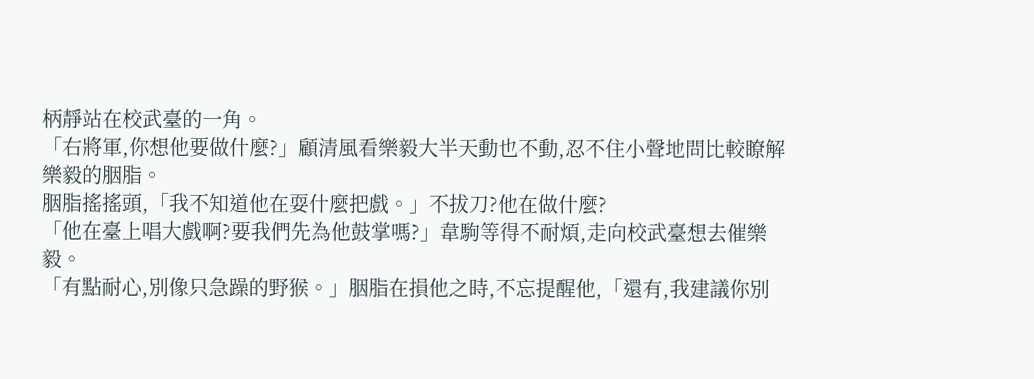柄靜站在校武臺的一角。
「右將軍,你想他要做什麼?」顧清風看樂毅大半天動也不動,忍不住小聲地問比較瞭解樂毅的胭脂。
胭脂搖搖頭,「我不知道他在耍什麼把戲。」不拔刀?他在做什麼?
「他在臺上唱大戲啊?要我們先為他鼓掌嗎?」韋駒等得不耐煩,走向校武臺想去催樂毅。
「有點耐心,別像只急躁的野猴。」胭脂在損他之時,不忘提醒他,「還有,我建議你別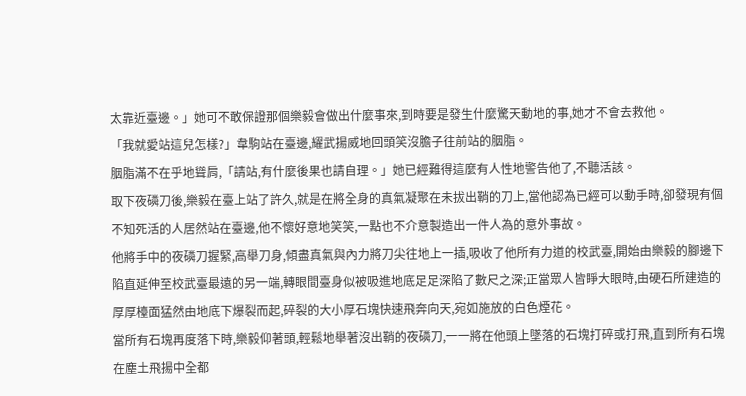太靠近臺邊。」她可不敢保證那個樂毅會做出什麼事來,到時要是發生什麼驚天動地的事,她才不會去救他。
「我就愛站這兒怎樣?」韋駒站在臺邊,耀武揚威地回頭笑沒膽子往前站的胭脂。
胭脂滿不在乎地聳肩,「請站,有什麼後果也請自理。」她已經難得這麼有人性地警告他了,不聽活該。
取下夜磷刀後,樂毅在臺上站了許久,就是在將全身的真氣凝聚在未拔出鞘的刀上,當他認為已經可以動手時,卻發現有個不知死活的人居然站在臺邊,他不懷好意地笑笑,一點也不介意製造出一件人為的意外事故。
他將手中的夜磷刀握緊,高舉刀身,傾盡真氣與內力將刀尖往地上一插,吸收了他所有力道的校武臺,開始由樂毅的腳邊下陷直延伸至校武臺最遠的另一端,轉眼間臺身似被吸進地底足足深陷了數尺之深;正當眾人皆睜大眼時,由硬石所建造的厚厚檯面猛然由地底下爆裂而起,碎裂的大小厚石塊快速飛奔向天,宛如施放的白色煙花。
當所有石塊再度落下時,樂毅仰著頭,輕鬆地舉著沒出鞘的夜磷刀,一一將在他頭上墜落的石塊打碎或打飛,直到所有石塊在塵土飛揚中全都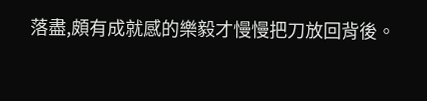落盡,頗有成就感的樂毅才慢慢把刀放回背後。